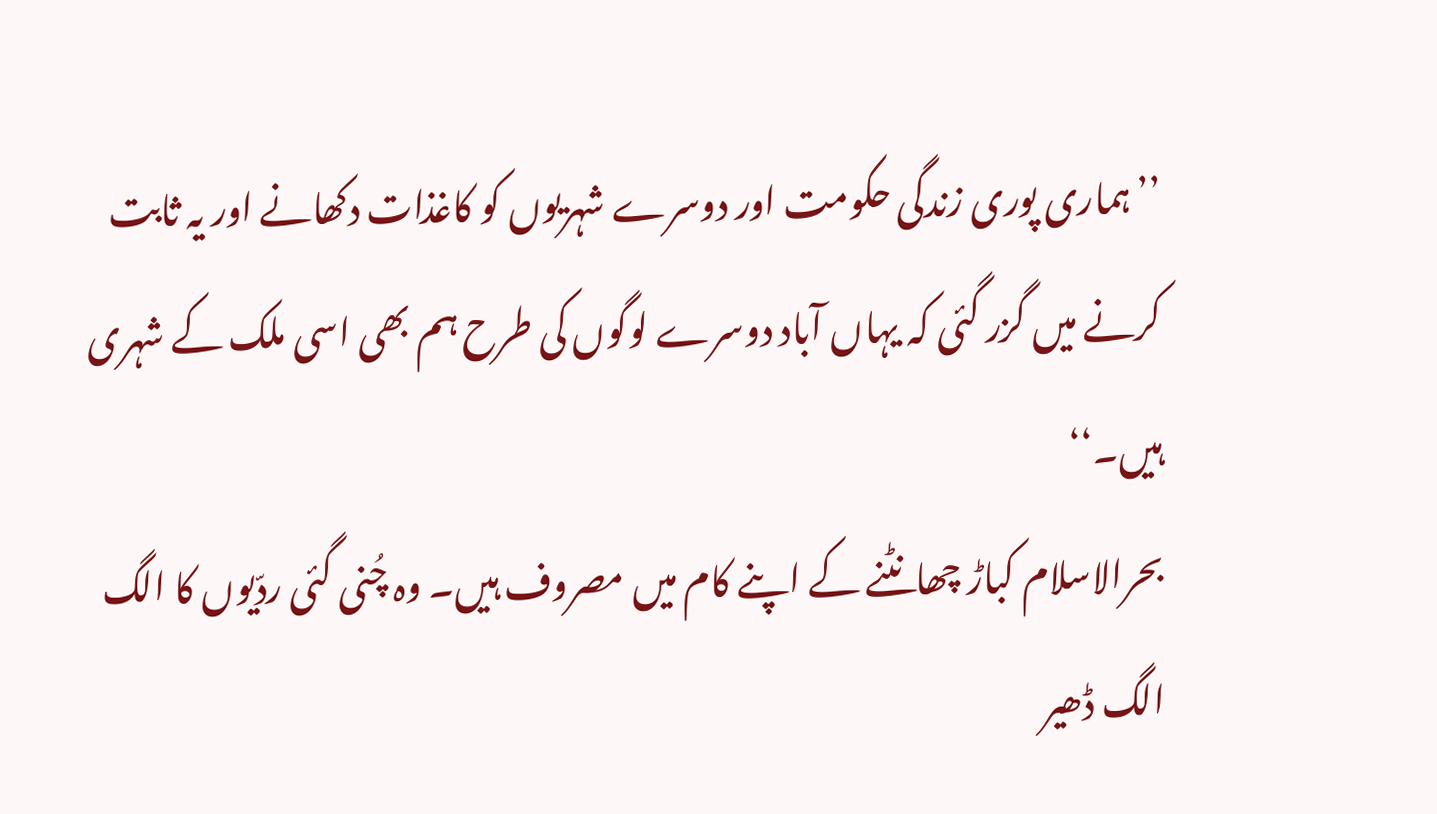’’ہماری پوری زندگی حکومت اور دوسرے شہریوں کو کاغذات دکھانے اور یہ ثابت کرنے میں گزر گئی کہ یہاں آباد دوسرے لوگوں کی طرح ہم بھی اسی ملک کے شہری ہیں۔‘‘
بحرالاسلام کباڑ چھانٹنے کے اپنے کام میں مصروف ہیں۔ وہ چُنی گئی ردّیوں کا الگ الگ ڈھیر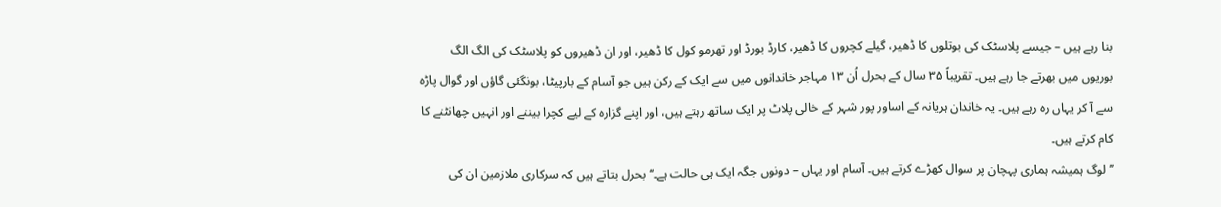بنا رہے ہیں – جیسے پلاسٹک کی بوتلوں کا ڈھیر، گیلے کچروں کا ڈھیر، کارڈ بورڈ اور تھرمو کول کا ڈھیر، اور ان ڈھیروں کو پلاسٹک کی الگ الگ بوریوں میں بھرتے جا رہے ہیں۔ تقریباً ۳۵ سال کے بحرل اُن ۱۳ مہاجر خاندانوں میں سے ایک کے رکن ہیں جو آسام کے بارپیٹا، بونگئی گاؤں اور گوال پاڑہ سے آ کر یہاں رہ رہے ہیں۔ یہ خاندان ہریانہ کے اساور پور شہر کے خالی پلاٹ پر ایک ساتھ رہتے ہیں، اور اپنے گزارہ کے لیے کچرا بیننے اور انہیں چھانٹنے کا کام کرتے ہیں۔
’’لوگ ہمیشہ ہماری پہچان پر سوال کھڑے کرتے ہیں۔ آسام اور یہاں – دونوں جگہ ایک ہی حالت ہے۔‘‘ بحرل بتاتے ہیں کہ سرکاری ملازمین ان کی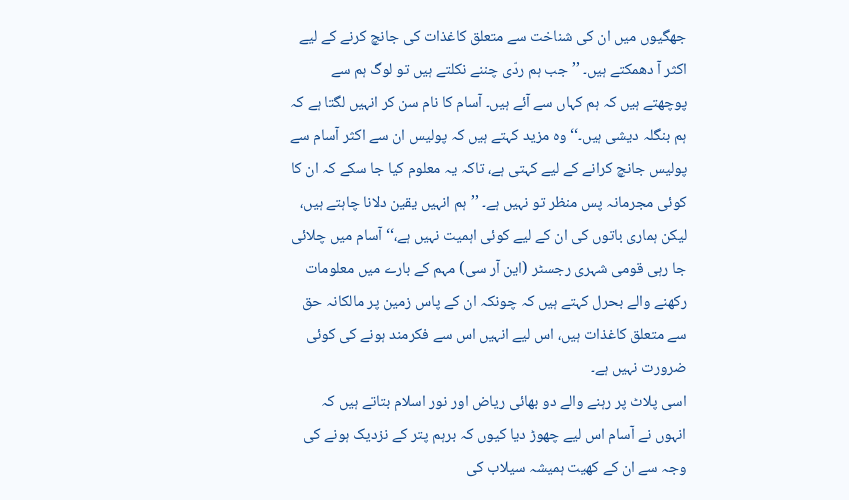جھگیوں میں ان کی شناخت سے متعلق کاغذات کی جانچ کرنے کے لیے اکثر آ دھمکتے ہیں۔ ’’جب ہم ردّی چننے نکلتے ہیں تو لوگ ہم سے پوچھتے ہیں کہ ہم کہاں سے آئے ہیں۔ آسام کا نام سن کر انہیں لگتا ہے کہ ہم بنگلہ دیشی ہیں۔‘‘ وہ مزید کہتے ہیں کہ پولیس ان سے اکثر آسام سے پولیس جانچ کرانے کے لیے کہتی ہے، تاکہ یہ معلوم کیا جا سکے کہ ان کا کوئی مجرمانہ پس منظر تو نہیں ہے۔ ’’ہم انہیں یقین دلانا چاہتے ہیں، لیکن ہماری باتوں کی ان کے لیے کوئی اہمیت نہیں ہے،‘‘ آسام میں چلائی جا رہی قومی شہری رجسٹر (این آر سی) مہم کے بارے میں معلومات رکھنے والے بحرل کہتے ہیں کہ چونکہ ان کے پاس زمین پر مالکانہ حق سے متعلق کاغذات ہیں، اس لیے انہیں اس سے فکرمند ہونے کی کوئی ضرورت نہیں ہے۔
اسی پلاٹ پر رہنے والے دو بھائی ریاض اور نور اسلام بتاتے ہیں کہ انہوں نے آسام اس لیے چھوڑ دیا کیوں کہ برہم پتر کے نزدیک ہونے کی وجہ سے ان کے کھیت ہمیشہ سیلاب کی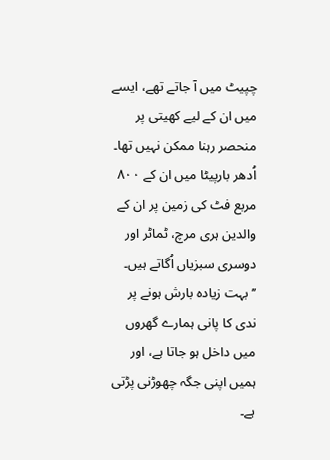چپیٹ میں آ جاتے تھے، ایسے میں ان کے لیے کھیتی پر منحصر رہنا ممکن نہیں تھا۔ اُدھر بارپیٹا میں ان کے ۸۰۰ مربع فٹ کی زمین پر ان کے والدین ہری مرچ، ٹماٹر اور دوسری سبزیاں اُگاتے ہیں۔ ’’بہت زیادہ بارش ہونے پر ندی کا پانی ہمارے گھروں میں داخل ہو جاتا ہے، اور ہمیں اپنی جگہ چھوڑنی پڑتی ہے۔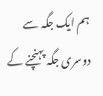ہم ایک جگہ سے دوسری جگہ پہنچنے کے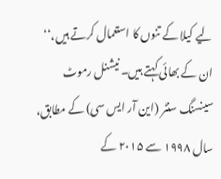لیے کیلا کے تنوں کا استعمال کرتے ہیں،‘‘ ان کے بھائی کہتے ہیں۔ نیشنل رموٹ سینسنگ سنٹر (این آر ایس سی) کے مطابق، سال ۱۹۹۸ سے ۲۰۱۵ کے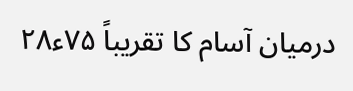درمیان آسام کا تقریباً ۷۵ء۲۸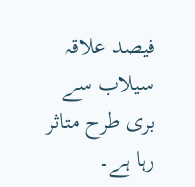فیصد علاقہ سیلاب سے بری طرح متاثر رہا ہے۔